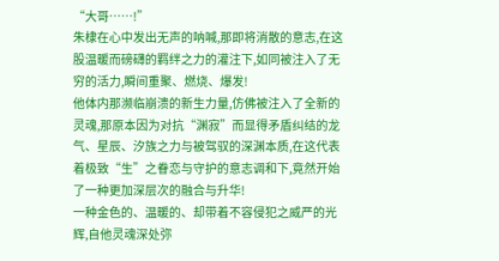“大哥……!”
朱棣在心中发出无声的呐喊,那即将消散的意志,在这股温暖而磅礴的羁绊之力的灌注下,如同被注入了无穷的活力,瞬间重聚、燃烧、爆发!
他体内那濒临崩溃的新生力量,仿佛被注入了全新的灵魂,那原本因为对抗“渊寂”而显得矛盾纠结的龙气、星辰、汐族之力与被驾驭的深渊本质,在这代表着极致“生”之眷恋与守护的意志调和下,竟然开始了一种更加深层次的融合与升华!
一种金色的、温暖的、却带着不容侵犯之威严的光辉,自他灵魂深处弥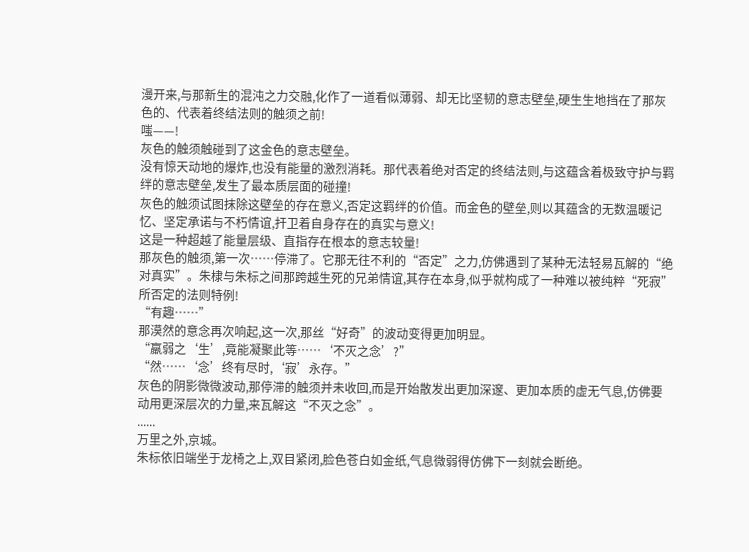漫开来,与那新生的混沌之力交融,化作了一道看似薄弱、却无比坚韧的意志壁垒,硬生生地挡在了那灰色的、代表着终结法则的触须之前!
嗤——!
灰色的触须触碰到了这金色的意志壁垒。
没有惊天动地的爆炸,也没有能量的激烈消耗。那代表着绝对否定的终结法则,与这蕴含着极致守护与羁绊的意志壁垒,发生了最本质层面的碰撞!
灰色的触须试图抹除这壁垒的存在意义,否定这羁绊的价值。而金色的壁垒,则以其蕴含的无数温暖记忆、坚定承诺与不朽情谊,扞卫着自身存在的真实与意义!
这是一种超越了能量层级、直指存在根本的意志较量!
那灰色的触须,第一次……停滞了。它那无往不利的“否定”之力,仿佛遇到了某种无法轻易瓦解的“绝对真实”。朱棣与朱标之间那跨越生死的兄弟情谊,其存在本身,似乎就构成了一种难以被纯粹“死寂”所否定的法则特例!
“有趣……”
那漠然的意念再次响起,这一次,那丝“好奇”的波动变得更加明显。
“羸弱之‘生’,竟能凝聚此等……‘不灭之念’?”
“然……‘念’终有尽时,‘寂’永存。”
灰色的阴影微微波动,那停滞的触须并未收回,而是开始散发出更加深邃、更加本质的虚无气息,仿佛要动用更深层次的力量,来瓦解这“不灭之念”。
......
万里之外,京城。
朱标依旧端坐于龙椅之上,双目紧闭,脸色苍白如金纸,气息微弱得仿佛下一刻就会断绝。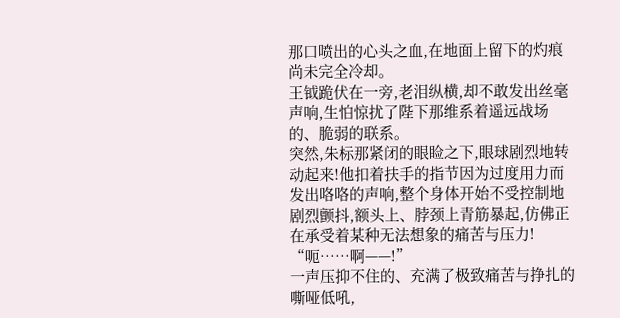那口喷出的心头之血,在地面上留下的灼痕尚未完全冷却。
王钺跪伏在一旁,老泪纵横,却不敢发出丝毫声响,生怕惊扰了陛下那维系着遥远战场的、脆弱的联系。
突然,朱标那紧闭的眼睑之下,眼球剧烈地转动起来!他扣着扶手的指节因为过度用力而发出咯咯的声响,整个身体开始不受控制地剧烈颤抖,额头上、脖颈上青筋暴起,仿佛正在承受着某种无法想象的痛苦与压力!
“呃……啊——!”
一声压抑不住的、充满了极致痛苦与挣扎的嘶哑低吼,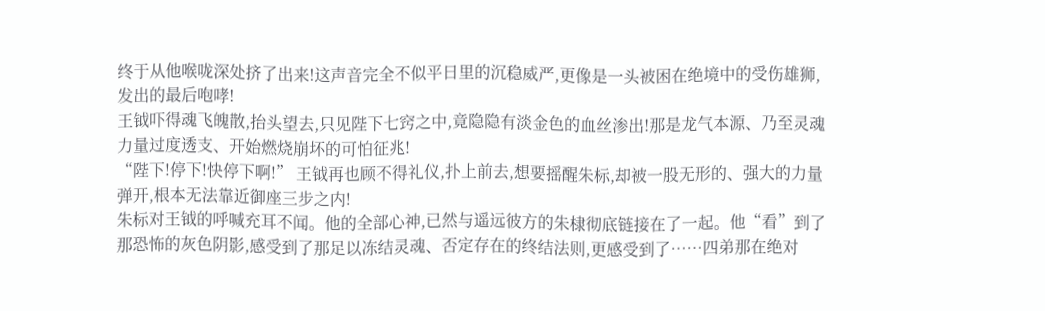终于从他喉咙深处挤了出来!这声音完全不似平日里的沉稳威严,更像是一头被困在绝境中的受伤雄狮,发出的最后咆哮!
王钺吓得魂飞魄散,抬头望去,只见陛下七窍之中,竟隐隐有淡金色的血丝渗出!那是龙气本源、乃至灵魂力量过度透支、开始燃烧崩坏的可怕征兆!
“陛下!停下!快停下啊!” 王钺再也顾不得礼仪,扑上前去,想要摇醒朱标,却被一股无形的、强大的力量弹开,根本无法靠近御座三步之内!
朱标对王钺的呼喊充耳不闻。他的全部心神,已然与遥远彼方的朱棣彻底链接在了一起。他“看”到了那恐怖的灰色阴影,感受到了那足以冻结灵魂、否定存在的终结法则,更感受到了……四弟那在绝对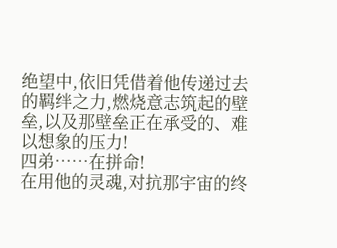绝望中,依旧凭借着他传递过去的羁绊之力,燃烧意志筑起的壁垒,以及那壁垒正在承受的、难以想象的压力!
四弟……在拼命!
在用他的灵魂,对抗那宇宙的终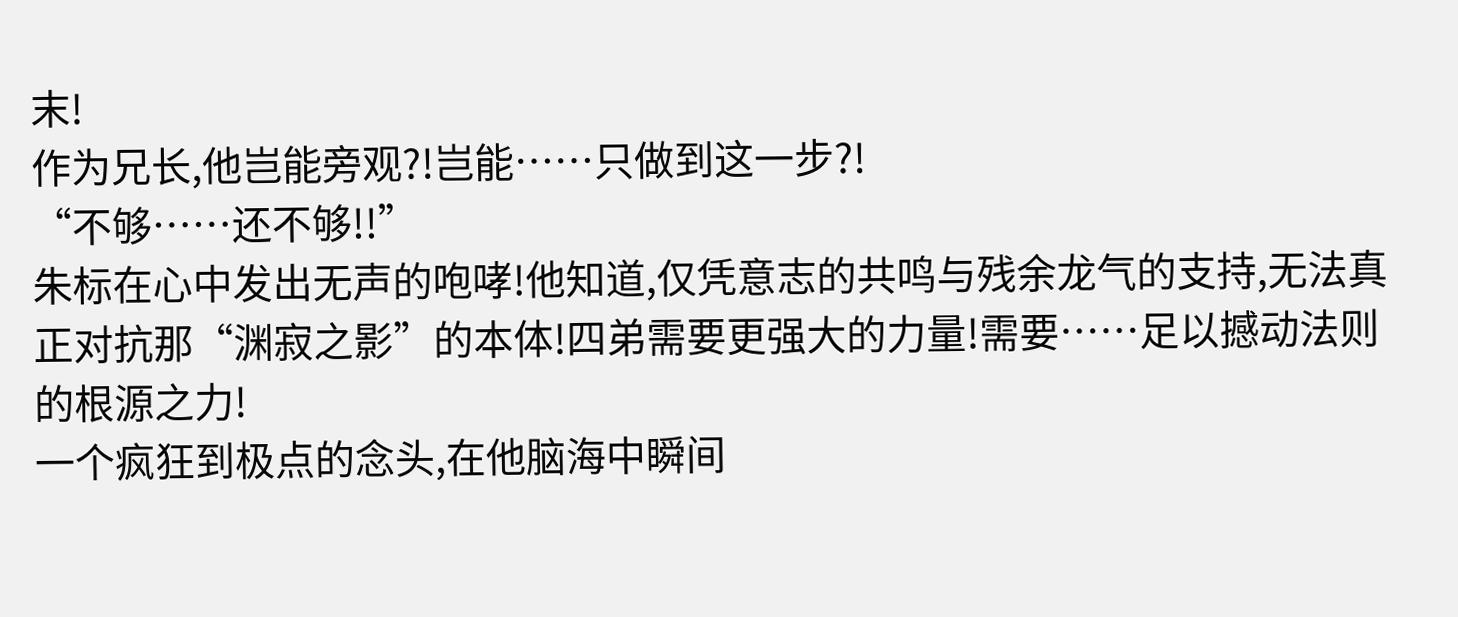末!
作为兄长,他岂能旁观?!岂能……只做到这一步?!
“不够……还不够!!”
朱标在心中发出无声的咆哮!他知道,仅凭意志的共鸣与残余龙气的支持,无法真正对抗那“渊寂之影”的本体!四弟需要更强大的力量!需要……足以撼动法则的根源之力!
一个疯狂到极点的念头,在他脑海中瞬间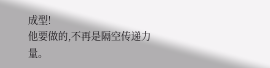成型!
他要做的,不再是隔空传递力量。